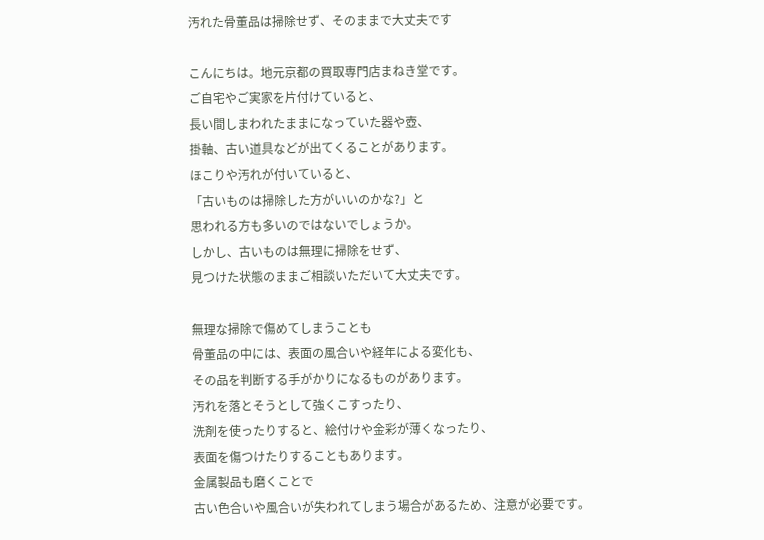汚れた骨董品は掃除せず、そのままで大丈夫です

こんにちは。地元京都の買取専門店まねき堂です。
ご自宅やご実家を片付けていると、
長い間しまわれたままになっていた器や壺、
掛軸、古い道具などが出てくることがあります。
ほこりや汚れが付いていると、
「古いものは掃除した方がいいのかな?」と
思われる方も多いのではないでしょうか。
しかし、古いものは無理に掃除をせず、
見つけた状態のままご相談いただいて大丈夫です。

無理な掃除で傷めてしまうことも
骨董品の中には、表面の風合いや経年による変化も、
その品を判断する手がかりになるものがあります。
汚れを落とそうとして強くこすったり、
洗剤を使ったりすると、絵付けや金彩が薄くなったり、
表面を傷つけたりすることもあります。
金属製品も磨くことで
古い色合いや風合いが失われてしまう場合があるため、注意が必要です。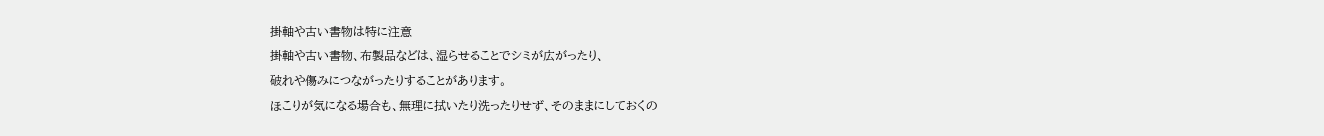掛軸や古い書物は特に注意
掛軸や古い書物、布製品などは、湿らせることでシミが広がったり、
破れや傷みにつながったりすることがあります。
ほこりが気になる場合も、無理に拭いたり洗ったりせず、そのままにしておくの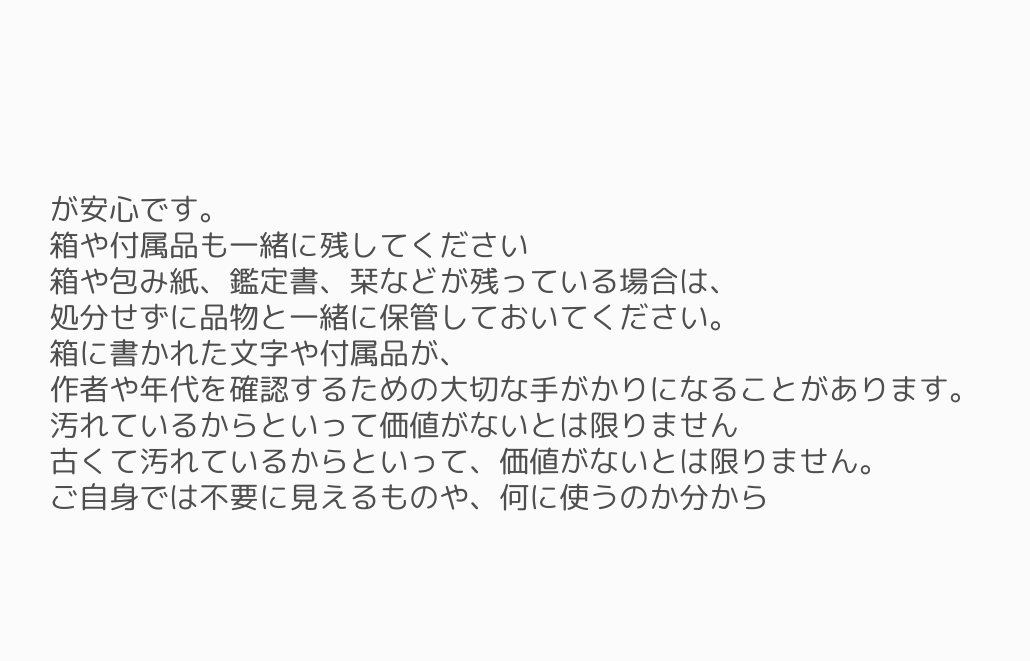が安心です。
箱や付属品も一緒に残してください
箱や包み紙、鑑定書、栞などが残っている場合は、
処分せずに品物と一緒に保管しておいてください。
箱に書かれた文字や付属品が、
作者や年代を確認するための大切な手がかりになることがあります。
汚れているからといって価値がないとは限りません
古くて汚れているからといって、価値がないとは限りません。
ご自身では不要に見えるものや、何に使うのか分から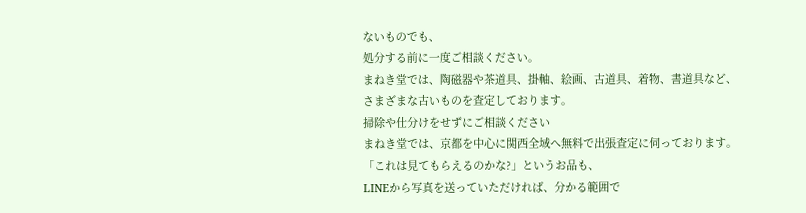ないものでも、
処分する前に一度ご相談ください。
まねき堂では、陶磁器や茶道具、掛軸、絵画、古道具、着物、書道具など、
さまざまな古いものを査定しております。
掃除や仕分けをせずにご相談ください
まねき堂では、京都を中心に関西全域へ無料で出張査定に伺っております。
「これは見てもらえるのかな?」というお品も、
LINEから写真を送っていただければ、分かる範囲で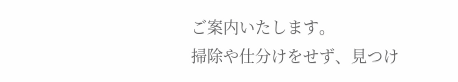ご案内いたします。
掃除や仕分けをせず、見つけ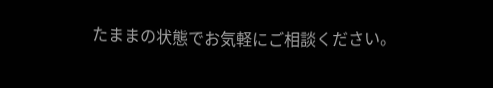たままの状態でお気軽にご相談ください。